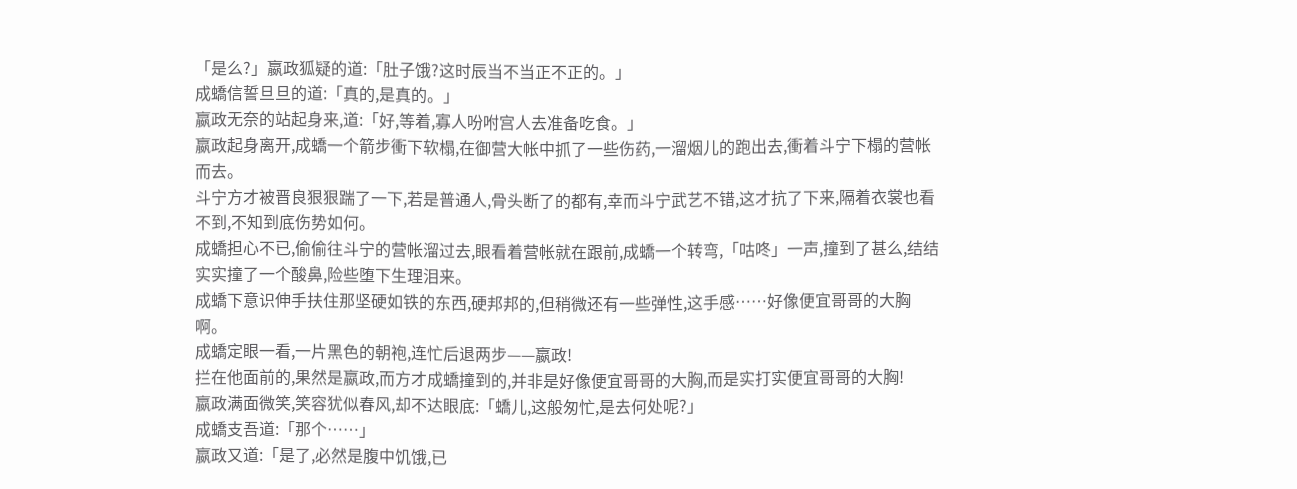「是么?」嬴政狐疑的道:「肚子饿?这时辰当不当正不正的。」
成蟜信誓旦旦的道:「真的,是真的。」
嬴政无奈的站起身来,道:「好,等着,寡人吩咐宫人去准备吃食。」
嬴政起身离开,成蟜一个箭步衝下软榻,在御营大帐中抓了一些伤药,一溜烟儿的跑出去,衝着斗宁下榻的营帐而去。
斗宁方才被晋良狠狠踹了一下,若是普通人,骨头断了的都有,幸而斗宁武艺不错,这才抗了下来,隔着衣裳也看不到,不知到底伤势如何。
成蟜担心不已,偷偷往斗宁的营帐溜过去,眼看着营帐就在跟前,成蟜一个转弯,「咕咚」一声,撞到了甚么,结结实实撞了一个酸鼻,险些堕下生理泪来。
成蟜下意识伸手扶住那坚硬如铁的东西,硬邦邦的,但稍微还有一些弹性,这手感……好像便宜哥哥的大胸啊。
成蟜定眼一看,一片黑色的朝袍,连忙后退两步——嬴政!
拦在他面前的,果然是嬴政,而方才成蟜撞到的,并非是好像便宜哥哥的大胸,而是实打实便宜哥哥的大胸!
嬴政满面微笑,笑容犹似春风,却不达眼底:「蟜儿,这般匆忙,是去何处呢?」
成蟜支吾道:「那个……」
嬴政又道:「是了,必然是腹中饥饿,已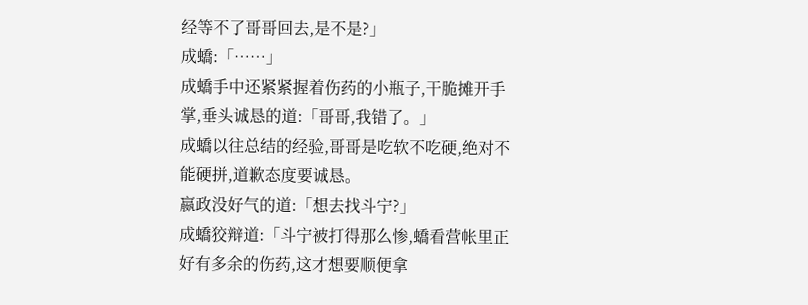经等不了哥哥回去,是不是?」
成蟜:「……」
成蟜手中还紧紧握着伤药的小瓶子,干脆摊开手掌,垂头诚恳的道:「哥哥,我错了。」
成蟜以往总结的经验,哥哥是吃软不吃硬,绝对不能硬拼,道歉态度要诚恳。
嬴政没好气的道:「想去找斗宁?」
成蟜狡辩道:「斗宁被打得那么惨,蟜看营帐里正好有多余的伤药,这才想要顺便拿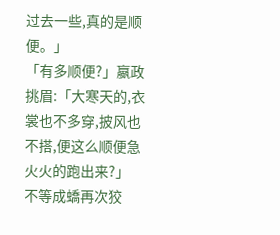过去一些,真的是顺便。」
「有多顺便?」嬴政挑眉:「大寒天的,衣裳也不多穿,披风也不搭,便这么顺便急火火的跑出来?」
不等成蟜再次狡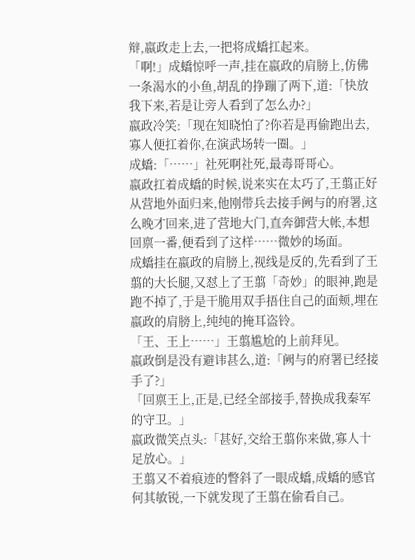辩,嬴政走上去,一把将成蟜扛起来。
「啊!」成蟜惊呼一声,挂在嬴政的肩膀上,仿佛一条渴水的小鱼,胡乱的挣蹦了两下,道:「快放我下来,若是让旁人看到了怎么办?」
嬴政冷笑:「现在知晓怕了?你若是再偷跑出去,寡人便扛着你,在演武场转一圈。」
成蟜:「……」社死啊社死,最毒哥哥心。
嬴政扛着成蟜的时候,说来实在太巧了,王翦正好从营地外面归来,他刚带兵去接手阙与的府署,这么晚才回来,进了营地大门,直奔御营大帐,本想回禀一番,便看到了这样……微妙的场面。
成蟜挂在嬴政的肩膀上,视线是反的,先看到了王翦的大长腿,又怼上了王翦「奇妙」的眼神,跑是跑不掉了,于是干脆用双手捂住自己的面颊,埋在嬴政的肩膀上,纯纯的掩耳盗铃。
「王、王上……」王翦尴尬的上前拜见。
嬴政倒是没有避讳甚么,道:「阙与的府署已经接手了?」
「回禀王上,正是,已经全部接手,替换成我秦军的守卫。」
嬴政微笑点头:「甚好,交给王翦你来做,寡人十足放心。」
王翦又不着痕迹的瞥斜了一眼成蟜,成蟜的感官何其敏锐,一下就发现了王翦在偷看自己。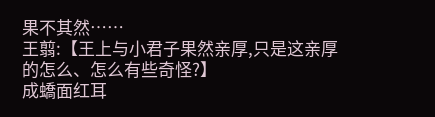果不其然……
王翦:【王上与小君子果然亲厚,只是这亲厚的怎么、怎么有些奇怪?】
成蟜面红耳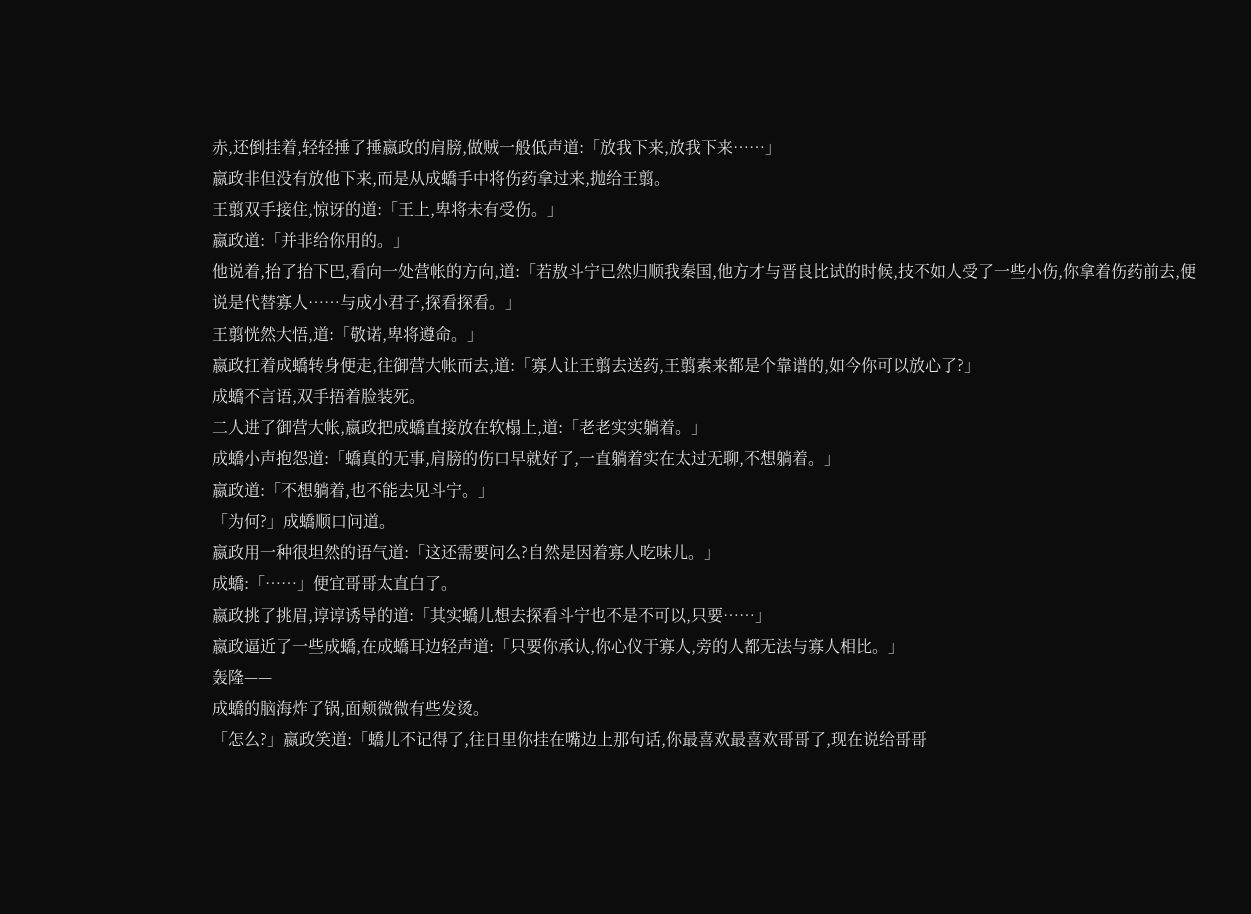赤,还倒挂着,轻轻捶了捶嬴政的肩膀,做贼一般低声道:「放我下来,放我下来……」
嬴政非但没有放他下来,而是从成蟜手中将伤药拿过来,抛给王翦。
王翦双手接住,惊讶的道:「王上,卑将未有受伤。」
嬴政道:「并非给你用的。」
他说着,抬了抬下巴,看向一处营帐的方向,道:「若敖斗宁已然归顺我秦国,他方才与晋良比试的时候,技不如人受了一些小伤,你拿着伤药前去,便说是代替寡人……与成小君子,探看探看。」
王翦恍然大悟,道:「敬诺,卑将遵命。」
嬴政扛着成蟜转身便走,往御营大帐而去,道:「寡人让王翦去送药,王翦素来都是个靠谱的,如今你可以放心了?」
成蟜不言语,双手捂着脸装死。
二人进了御营大帐,嬴政把成蟜直接放在软榻上,道:「老老实实躺着。」
成蟜小声抱怨道:「蟜真的无事,肩膀的伤口早就好了,一直躺着实在太过无聊,不想躺着。」
嬴政道:「不想躺着,也不能去见斗宁。」
「为何?」成蟜顺口问道。
嬴政用一种很坦然的语气道:「这还需要问么?自然是因着寡人吃味儿。」
成蟜:「……」便宜哥哥太直白了。
嬴政挑了挑眉,谆谆诱导的道:「其实蟜儿想去探看斗宁也不是不可以,只要……」
嬴政逼近了一些成蟜,在成蟜耳边轻声道:「只要你承认,你心仪于寡人,旁的人都无法与寡人相比。」
轰隆——
成蟜的脑海炸了锅,面颊微微有些发烫。
「怎么?」嬴政笑道:「蟜儿不记得了,往日里你挂在嘴边上那句话,你最喜欢最喜欢哥哥了,现在说给哥哥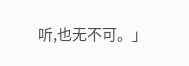听,也无不可。」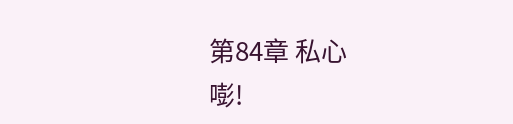第84章 私心
嘭!